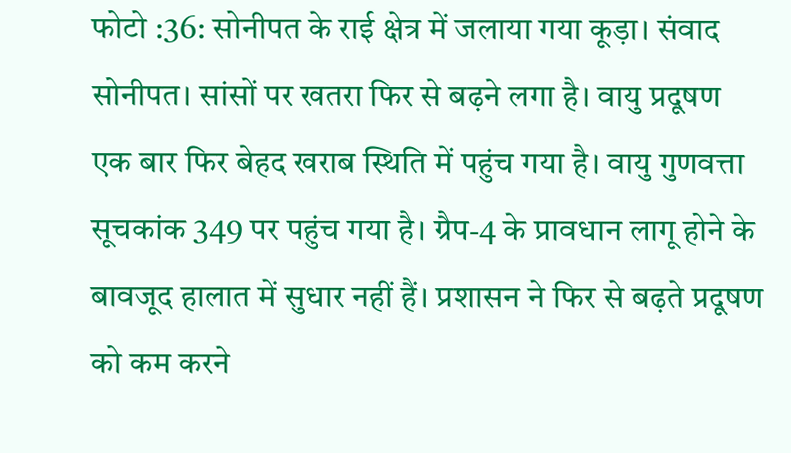फोटो :36: सोनीपत के राई क्षेत्र में जलाया गया कूड़ा। संवाद
सोनीपत। सांसों पर खतरा फिर से बढ़ने लगा है। वायु प्रदूषण एक बार फिर बेहद खराब स्थिति में पहुंच गया है। वायु गुणवत्ता सूचकांक 349 पर पहुंच गया है। ग्रैप-4 के प्रावधान लागू होने के बावजूद हालात में सुधार नहीं हैं। प्रशासन ने फिर से बढ़ते प्रदूषण को कम करने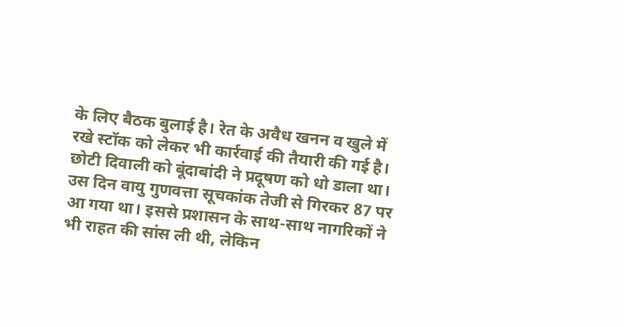के लिए बैठक बुलाई है। रेत के अवैध खनन व खुले में रखे स्टॉक को लेकर भी कार्रवाई की तैयारी की गई है।
छोटी दिवाली को बूंदाबांदी ने प्रदूषण को धो डाला था। उस दिन वायु गुणवत्ता सूचकांक तेजी से गिरकर 87 पर आ गया था। इससे प्रशासन के साथ-साथ नागरिकों ने भी राहत की सांस ली थी, लेकिन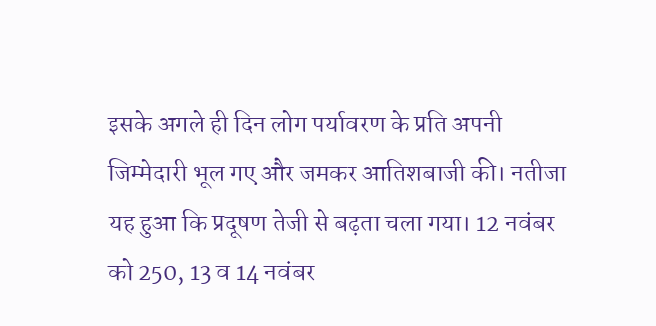इसके अगले ही दिन लोग पर्यावरण के प्रति अपनी जिम्मेदारी भूल गए और जमकर आतिशबाजी की। नतीजा यह हुआ कि प्रदूषण तेजी से बढ़ता चला गया। 12 नवंबर को 250, 13 व 14 नवंबर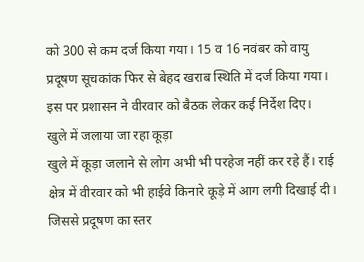को 300 से कम दर्ज किया गया। 15 व 16 नवंबर को वायु प्रदूषण सूचकांक फिर से बेहद खराब स्थिति में दर्ज किया गया। इस पर प्रशासन ने वीरवार को बैठक लेकर कई निर्देश दिए।
खुले में जलाया जा रहा कूड़ा
खुले में कूड़ा जलाने से लोग अभी भी परहेज नहीं कर रहे हैं। राई क्षेत्र में वीरवार को भी हाईवे किनारे कूड़े में आग लगी दिखाई दी। जिससे प्रदूषण का स्तर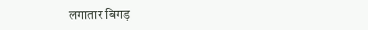लगातार बिगड़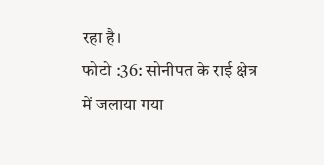रहा है।
फोटो :36: सोनीपत के राई क्षेत्र में जलाया गया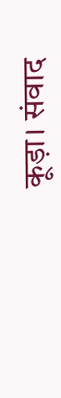कूड़ा। संवाद